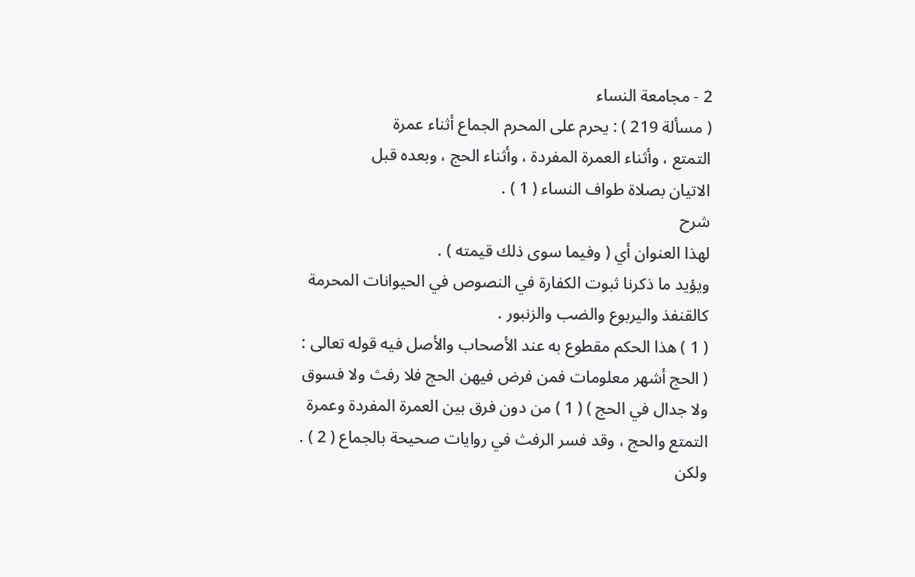2 - مجامعة النساء
( مسألة 219 ) : يحرم على المحرم الجماع أثناء عمرة
التمتع ، وأثناء العمرة المفردة ، وأثناء الحج ، وبعده قبل
الاتيان بصلاة طواف النساء ( 1 ) .
شرح
لهذا العنوان أي ( وفيما سوى ذلك قيمته ) .
ويؤيد ما ذكرنا ثبوت الكفارة في النصوص في الحيوانات المحرمة
كالقنفذ واليربوع والضب والزنبور .
( 1 ) هذا الحكم مقطوع به عند الأصحاب والأصل فيه قوله تعالى :
( الحج أشهر معلومات فمن فرض فيهن الحج فلا رفث ولا فسوق
ولا جدال في الحج ) ( 1 ) من دون فرق بين العمرة المفردة وعمرة
التمتع والحج ، وقد فسر الرفث في روايات صحيحة بالجماع ( 2 ) .
ولكن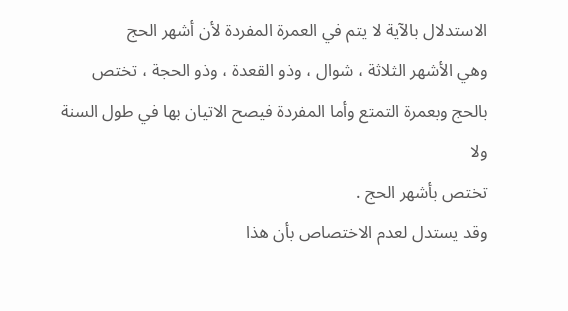الاستدلال بالآية لا يتم في العمرة المفردة لأن أشهر الحج
وهي الأشهر الثلاثة ، شوال ، وذو القعدة ، وذو الحجة ، تختص
بالحج وبعمرة التمتع وأما المفردة فيصح الاتيان بها في طول السنة ولا
تختص بأشهر الحج .
وقد يستدل لعدم الاختصاص بأن هذا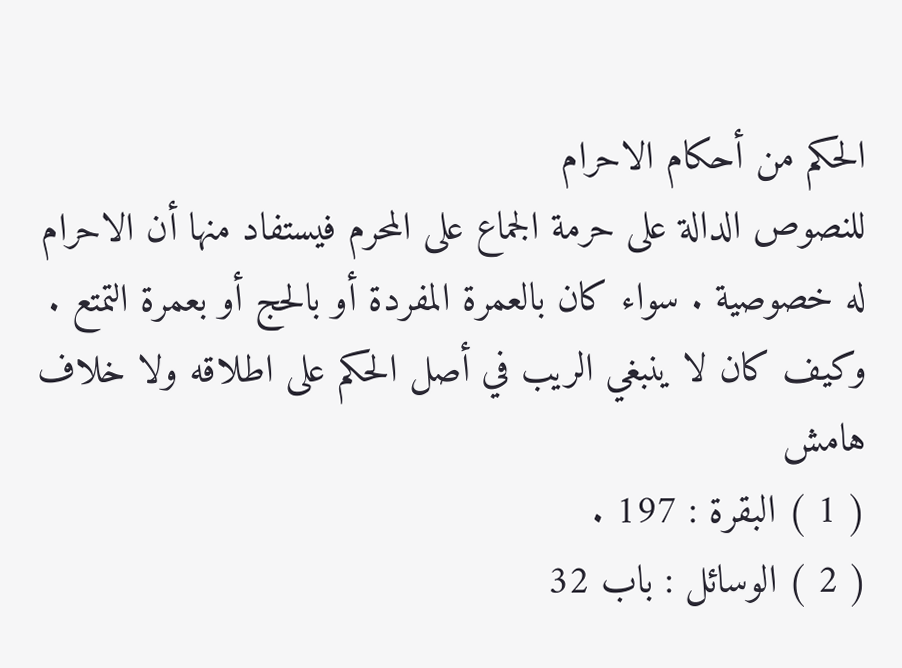الحكم من أحكام الاحرام
للنصوص الدالة على حرمة الجماع على المحرم فيستفاد منها أن الاحرام
له خصوصية . سواء كان بالعمرة المفردة أو بالحج أو بعمرة التمتع .
وكيف كان لا ينبغي الريب في أصل الحكم على اطلاقه ولا خلاف
هامش
( 1 ) البقرة : 197 .
( 2 ) الوسائل : باب 32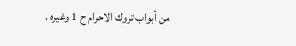من أبواب تروك الاحرام ح 1 وغيره .